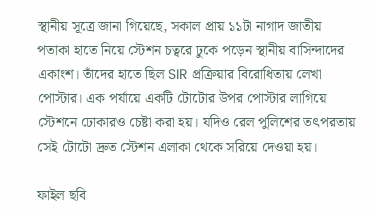স্থানীয় সূত্রে জানা গিয়েছে, সকাল প্রায় ১১টা নাগাদ জাতীয় পতাকা হাতে নিয়ে স্টেশন চত্বরে ঢুকে পড়েন স্থানীয় বাসিন্দাদের একাংশ। তাঁদের হাতে ছিল SIR প্রক্রিয়ার বিরোধিতায় লেখা পোস্টার। এক পর্যায়ে একটি টোটোর উপর পোস্টার লাগিয়ে স্টেশনে ঢোকারও চেষ্টা করা হয়। যদিও রেল পুলিশের তৎপরতায় সেই টোটো দ্রুত স্টেশন এলাকা থেকে সরিয়ে দেওয়া হয়।

ফাইল ছবি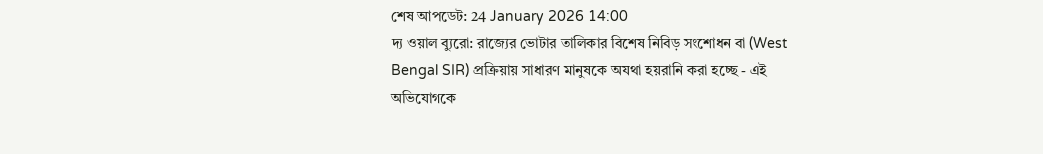শেষ আপডেট: 24 January 2026 14:00
দ্য ওয়াল ব্যুরো: রাজ্যের ভোটার তালিকার বিশেষ নিবিড় সংশোধন বা (West Bengal SIR) প্রক্রিয়ায় সাধারণ মানুষকে অযথা হয়রানি করা হচ্ছে - এই অভিযোগকে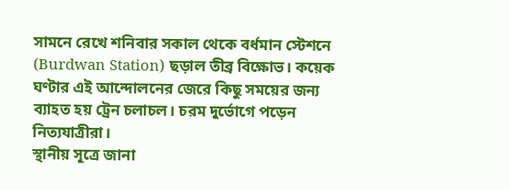সামনে রেখে শনিবার সকাল থেকে বর্ধমান স্টেশনে (Burdwan Station) ছড়াল তীব্র বিক্ষোভ। কয়েক ঘণ্টার এই আন্দোলনের জেরে কিছু সময়ের জন্য ব্যাহত হয় ট্রেন চলাচল। চরম দুর্ভোগে পড়েন নিত্যযাত্রীরা।
স্থানীয় সূত্রে জানা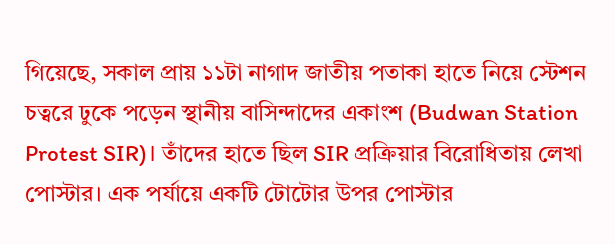গিয়েছে, সকাল প্রায় ১১টা নাগাদ জাতীয় পতাকা হাতে নিয়ে স্টেশন চত্বরে ঢুকে পড়েন স্থানীয় বাসিন্দাদের একাংশ (Budwan Station Protest SIR)। তাঁদের হাতে ছিল SIR প্রক্রিয়ার বিরোধিতায় লেখা পোস্টার। এক পর্যায়ে একটি টোটোর উপর পোস্টার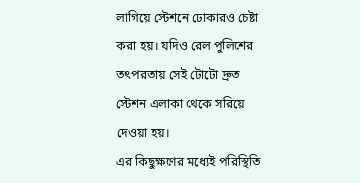লাগিয়ে স্টেশনে ঢোকারও চেষ্টা করা হয়। যদিও রেল পুলিশের তৎপরতায় সেই টোটো দ্রুত স্টেশন এলাকা থেকে সরিয়ে দেওয়া হয়।
এর কিছুক্ষণের মধ্যেই পরিস্থিতি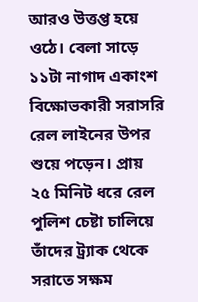আরও উত্তপ্ত হয়ে ওঠে। বেলা সাড়ে ১১টা নাগাদ একাংশ বিক্ষোভকারী সরাসরি রেল লাইনের উপর শুয়ে পড়েন। প্রায় ২৫ মিনিট ধরে রেল পুলিশ চেষ্টা চালিয়ে তাঁদের ট্র্যাক থেকে সরাতে সক্ষম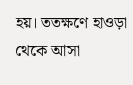হয়। ততক্ষণে হাওড়া থেকে আসা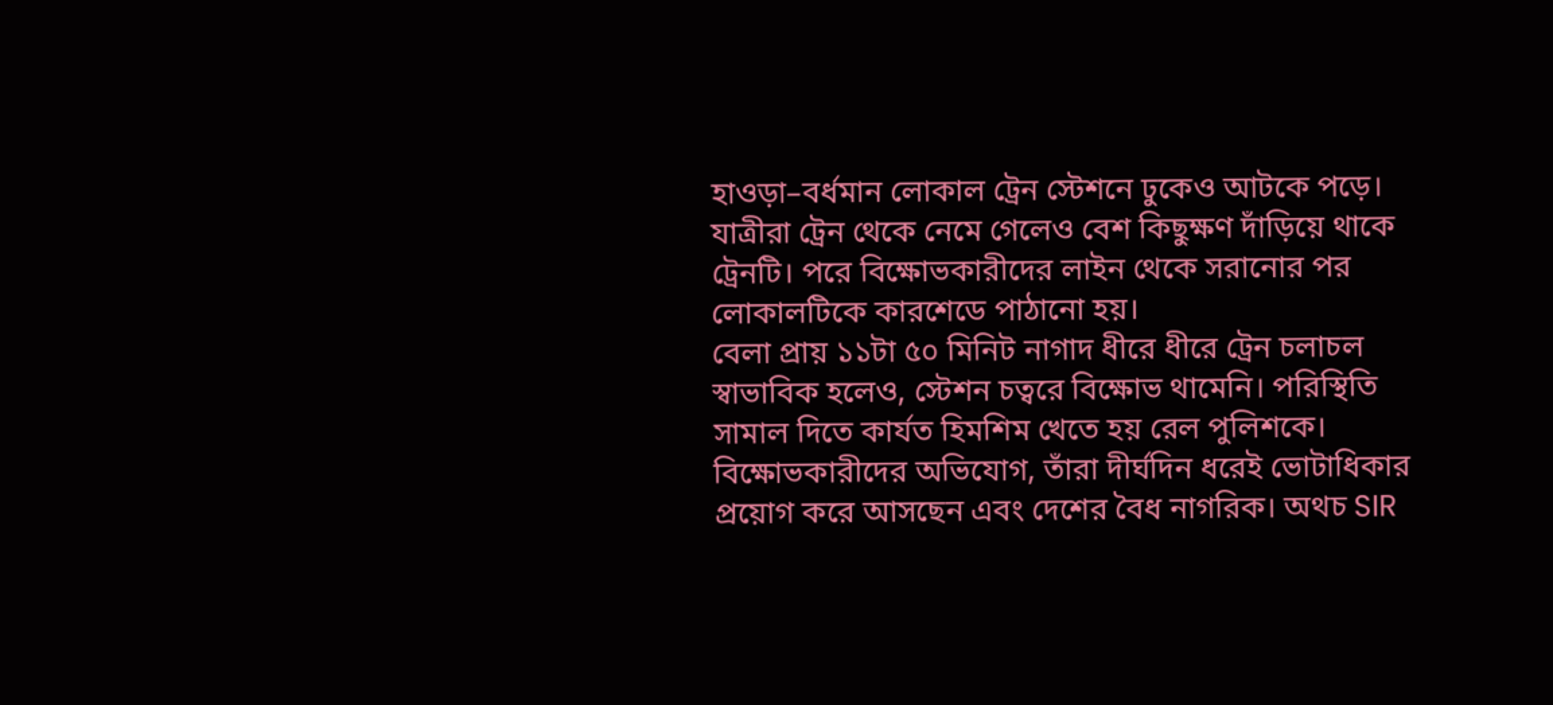হাওড়া–বর্ধমান লোকাল ট্রেন স্টেশনে ঢুকেও আটকে পড়ে। যাত্রীরা ট্রেন থেকে নেমে গেলেও বেশ কিছুক্ষণ দাঁড়িয়ে থাকে ট্রেনটি। পরে বিক্ষোভকারীদের লাইন থেকে সরানোর পর লোকালটিকে কারশেডে পাঠানো হয়।
বেলা প্রায় ১১টা ৫০ মিনিট নাগাদ ধীরে ধীরে ট্রেন চলাচল স্বাভাবিক হলেও, স্টেশন চত্বরে বিক্ষোভ থামেনি। পরিস্থিতি সামাল দিতে কার্যত হিমশিম খেতে হয় রেল পুলিশকে।
বিক্ষোভকারীদের অভিযোগ, তাঁরা দীর্ঘদিন ধরেই ভোটাধিকার প্রয়োগ করে আসছেন এবং দেশের বৈধ নাগরিক। অথচ SIR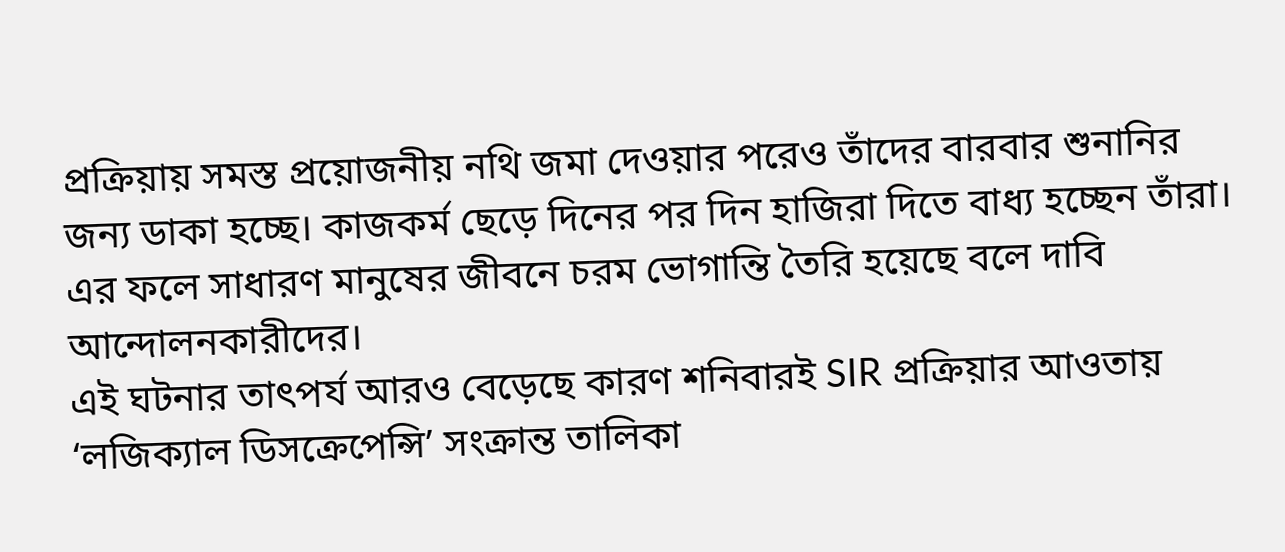প্রক্রিয়ায় সমস্ত প্রয়োজনীয় নথি জমা দেওয়ার পরেও তাঁদের বারবার শুনানির জন্য ডাকা হচ্ছে। কাজকর্ম ছেড়ে দিনের পর দিন হাজিরা দিতে বাধ্য হচ্ছেন তাঁরা। এর ফলে সাধারণ মানুষের জীবনে চরম ভোগান্তি তৈরি হয়েছে বলে দাবি আন্দোলনকারীদের।
এই ঘটনার তাৎপর্য আরও বেড়েছে কারণ শনিবারই SIR প্রক্রিয়ার আওতায় ‘লজিক্যাল ডিসক্রেপেন্সি’ সংক্রান্ত তালিকা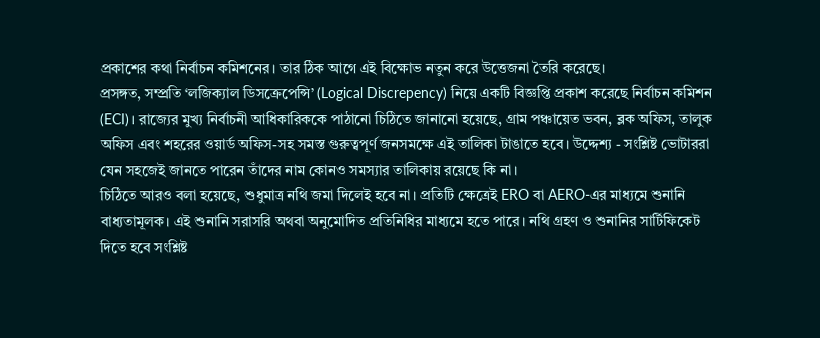প্রকাশের কথা নির্বাচন কমিশনের। তার ঠিক আগে এই বিক্ষোভ নতুন করে উত্তেজনা তৈরি করেছে।
প্রসঙ্গত, সম্প্রতি ‘লজিক্যাল ডিসক্রেপেন্সি’ (Logical Discrepency) নিয়ে একটি বিজ্ঞপ্তি প্রকাশ করেছে নির্বাচন কমিশন (ECI)। রাজ্যের মুখ্য নির্বাচনী আধিকারিককে পাঠানো চিঠিতে জানানো হয়েছে, গ্রাম পঞ্চায়েত ভবন, ব্লক অফিস, তালুক অফিস এবং শহরের ওয়ার্ড অফিস-সহ সমস্ত গুরুত্বপূর্ণ জনসমক্ষে এই তালিকা টাঙাতে হবে। উদ্দেশ্য - সংশ্লিষ্ট ভোটাররা যেন সহজেই জানতে পারেন তাঁদের নাম কোনও সমস্যার তালিকায় রয়েছে কি না।
চিঠিতে আরও বলা হয়েছে, শুধুমাত্র নথি জমা দিলেই হবে না। প্রতিটি ক্ষেত্রেই ERO বা AERO-এর মাধ্যমে শুনানি বাধ্যতামূলক। এই শুনানি সরাসরি অথবা অনুমোদিত প্রতিনিধির মাধ্যমে হতে পারে। নথি গ্রহণ ও শুনানির সার্টিফিকেট দিতে হবে সংশ্লিষ্ট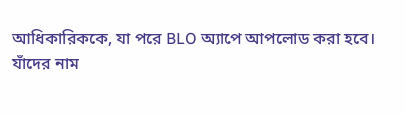আধিকারিককে, যা পরে BLO অ্যাপে আপলোড করা হবে।
যাঁদের নাম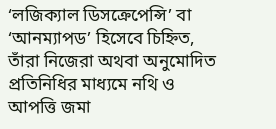‘লজিক্যাল ডিসক্রেপেন্সি’ বা ‘আনম্যাপড’ হিসেবে চিহ্নিত, তাঁরা নিজেরা অথবা অনুমোদিত প্রতিনিধির মাধ্যমে নথি ও আপত্তি জমা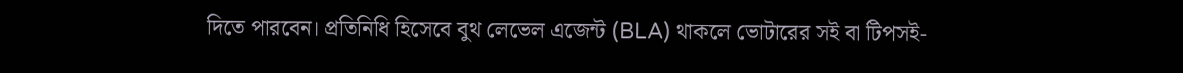দিতে পারবেন। প্রতিনিধি হিসেবে বুথ লেভেল এজেন্ট (BLA) থাকলে ভোটারের সই বা টিপসই-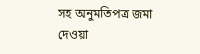সহ অনুমতিপত্র জমা দেওয়া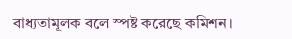বাধ্যতামূলক বলে স্পষ্ট করেছে কমিশন।